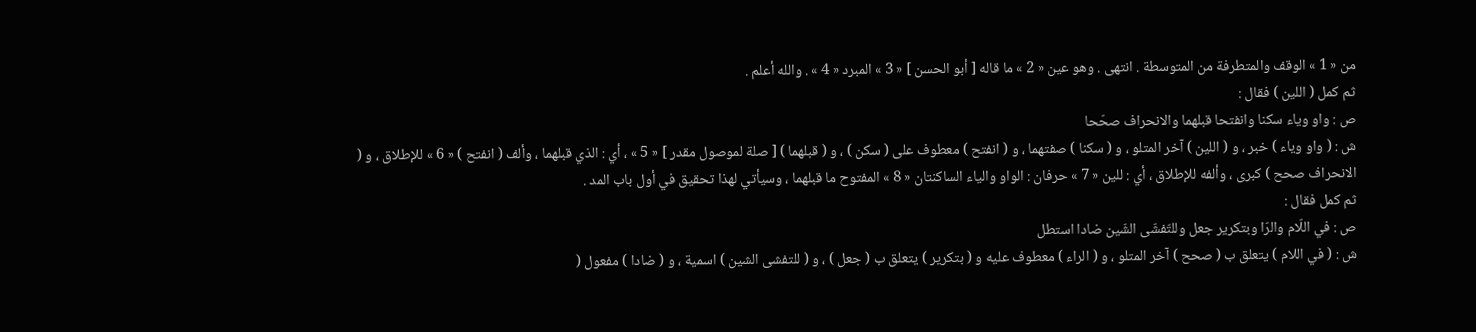من « 1 » الوقف والمتطرفة من المتوسطة . انتهى . وهو عين « 2 » ما قاله [ أبو الحسن ] « 3 » المبرد « 4 » . والله أعلم .
ثم كمل ( اللين ) فقال :
ص : واو وياء سكنا وانفتحا قبلهما والانحراف صحّحا
ش : ( واو وياء ) خبر ، و ( اللين ) آخر المتلو ، و ( سكنا ) صفتهما ، و ( انفتح ) معطوف على ( سكن ) ، و ( قبلهما ) [ صلة لموصول مقدر ] « 5 » ، أي : الذي قبلهما ، وألف ( انفتح ) « 6 » للإطلاق ، و ( الانحراف صحح ) كبرى ، وألفه للإطلاق ، أي : للين « 7 » حرفان : الواو والياء الساكنتان « 8 » المفتوح ما قبلهما ، وسيأتي لهذا تحقيق في أول باب المد .
ثم كمل فقال :
ص : في اللّام والرّا وبتكرير جعل وللتّفشّى الشّين ضادا استطل
ش : ( في اللام ) يتعلق ب ( صحح ) آخر المتلو ، و ( الراء ) معطوف عليه و ( بتكرير ) يتعلق ب ( جعل ) ، و ( للتفشى الشين ) اسمية ، و ( ضادا ) مفعول (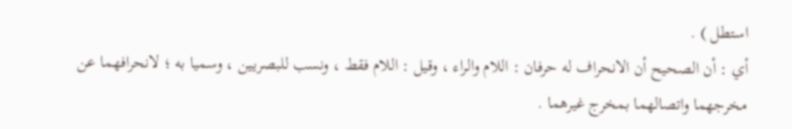استطل ) .
أي : أن الصحيح أن الانحراف له حرفان : اللام والراء ، وقيل : اللام فقط ، ونسب للبصريين ، وسميا به ؛ لانحرافهما عن مخرجهما واتصالهما بمخرج غيرهما .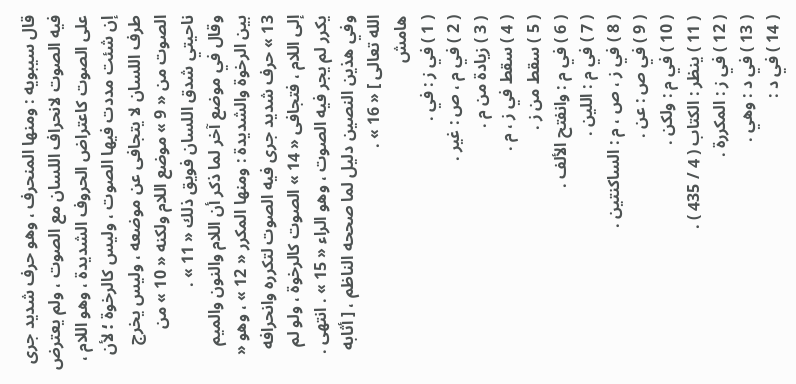قال سيبويه : ومنها المنحرف ، وهو حرف شديد جرى فيه الصوت لانحراف اللسان مع الصوت ، ولم يعترض على الصوت كاعتراض الحروف الشديدة ، وهو اللام ، إن شئت مددت فيها الصوت ، وليس كالرخوة ؛ لأن طرف اللسان لا يتجافى عن موضعه ، وليس يخرج الصوت من « 9 » موضع اللام ولكنه « 10 » من ناحيتي شدق اللسان فويق ذلك « 11 » .
وقال في موضع آخر لما ذكر أن اللام والنون والميم بين الرخوة والشديدة : ومنها المكرر « 12 » ، وهو « 13 » حرف شديد جرى فيه الصوت لتكرره وانحرافه إلى اللام ، فتجافى « 14 » الصوت كالرخوة ، ولو لم يكرر لم يجر فيه الصوت ، وهو الراء « 15 » . انتهى .
وفي هذين النصين دليل لما صححه الناظم ، [ أثابه الله تعالى ] « 16 » .
هامش
( 1 ) في ز : في .
( 2 ) في م ، ص : غير .
( 3 ) زيادة من م .
( 4 ) سقط في ز ، م .
( 5 ) سقط من ز .
( 6 ) في م : وانفتح الألف .
( 7 ) في م : اللين .
( 8 ) في ز ، ص ، م : الساكنتين .
( 9 ) في ص : عن .
( 10 ) في م : ولكن .
( 11 ) ينظر : الكتاب ( 4 / 435 ) .
( 12 ) في ز : المكررة .
( 13 ) في د : وهي .
( 14 ) في د :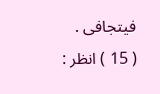فيتجافى .
( 15 ) انظر :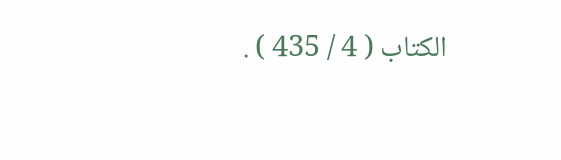الكتاب ( 4 / 435 ) .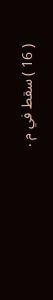( 16 ) سقط في م .